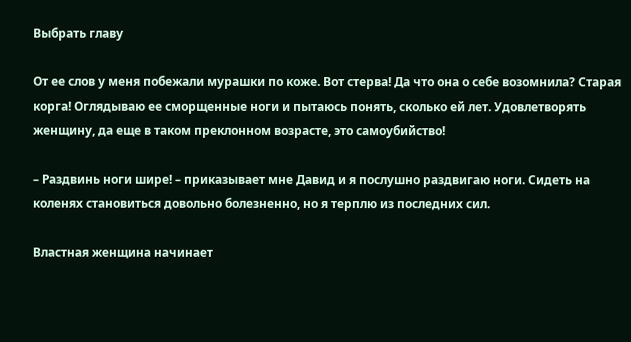Выбрать главу

От ее слов у меня побежали мурашки по коже. Вот стерва! Да что она о себе возомнила? Старая корга! Оглядываю ее сморщенные ноги и пытаюсь понять, сколько ей лет. Удовлетворять женщину, да еще в таком преклонном возрасте, это самоубийство!

– Раздвинь ноги шире! – приказывает мне Давид и я послушно раздвигаю ноги. Сидеть на коленях становиться довольно болезненно, но я терплю из последних сил.

Властная женщина начинает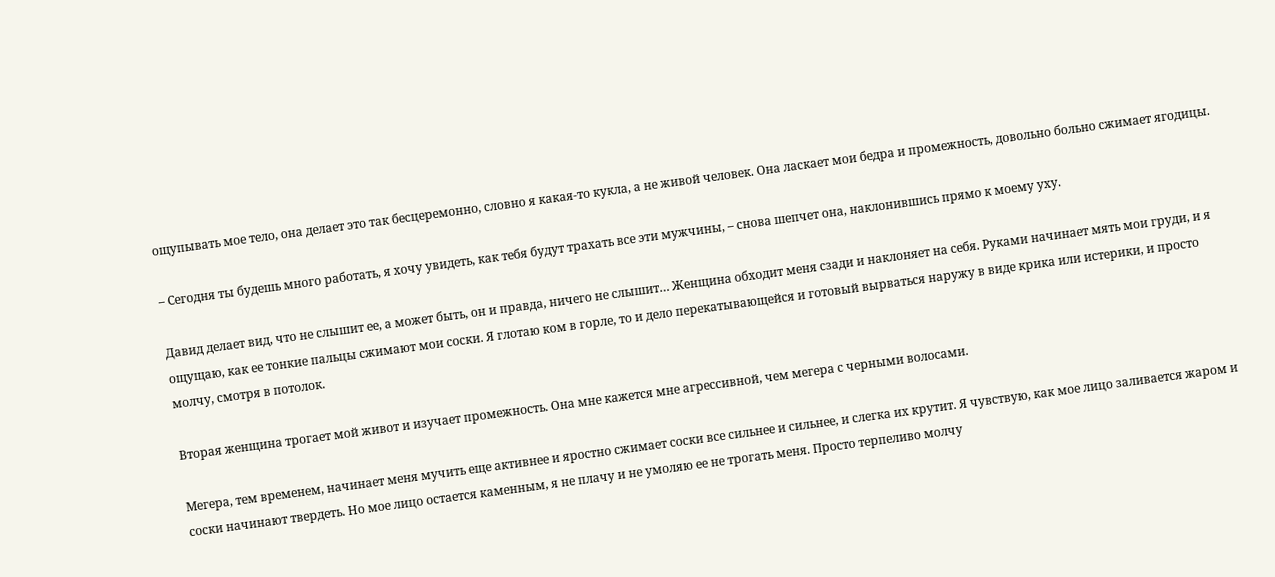ощупывать мое тело, она делает это так бесцеремонно, словно я какая-то кукла, а не живой человек. Она ласкает мои бедра и промежность, довольно больно сжимает ягодицы.

– Сегодня ты будешь много работать, я хочу увидеть, как тебя будут трахать все эти мужчины, – снова шепчет она, наклонившись прямо к моему уху.

Давид делает вид, что не слышит ее, а может быть, он и правда, ничего не слышит… Женщина обходит меня сзади и наклоняет на себя. Руками начинает мять мои груди, и я ощущаю, как ее тонкие пальцы сжимают мои соски. Я глотаю ком в горле, то и дело перекатывающейся и готовый вырваться наружу в виде крика или истерики, и просто молчу, смотря в потолок.

Вторая женщина трогает мой живот и изучает промежность. Она мне кажется мне агрессивной, чем мегера с черными волосами.

Мегера, тем временем, начинает меня мучить еще активнее и яростно сжимает соски все сильнее и сильнее, и слегка их крутит. Я чувствую, как мое лицо заливается жаром и соски начинают твердеть. Но мое лицо остается каменным, я не плачу и не умоляю ее не трогать меня. Просто терпеливо молчу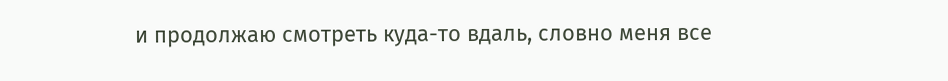и продолжаю смотреть куда-то вдаль, словно меня все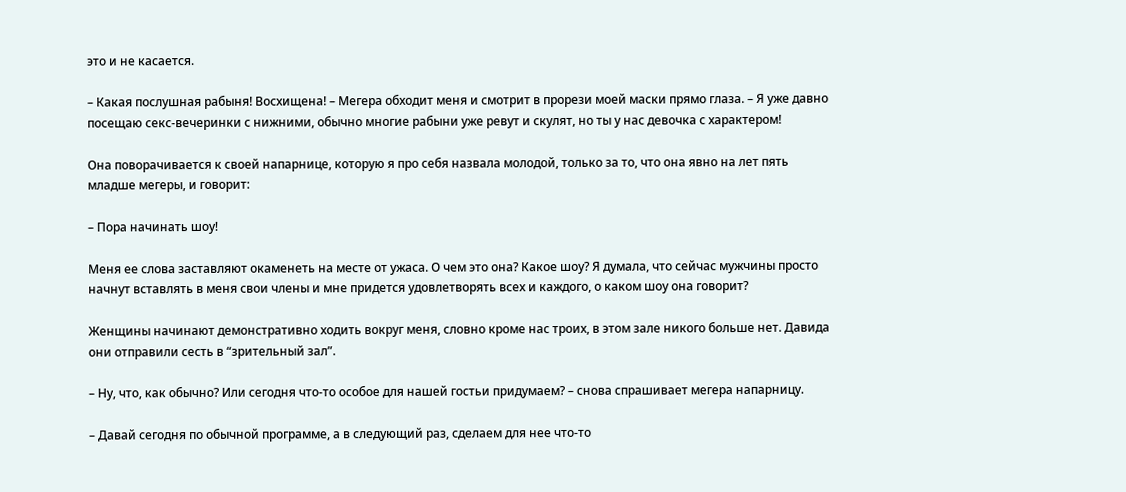это и не касается.

– Какая послушная рабыня! Восхищена! – Мегера обходит меня и смотрит в прорези моей маски прямо глаза. – Я уже давно посещаю секс-вечеринки с нижними, обычно многие рабыни уже ревут и скулят, но ты у нас девочка с характером!

Она поворачивается к своей напарнице, которую я про себя назвала молодой, только за то, что она явно на лет пять младше мегеры, и говорит:

– Пора начинать шоу!

Меня ее слова заставляют окаменеть на месте от ужаса. О чем это она? Какое шоу? Я думала, что сейчас мужчины просто начнут вставлять в меня свои члены и мне придется удовлетворять всех и каждого, о каком шоу она говорит?

Женщины начинают демонстративно ходить вокруг меня, словно кроме нас троих, в этом зале никого больше нет. Давида они отправили сесть в “зрительный зал”.

– Ну, что, как обычно? Или сегодня что-то особое для нашей гостьи придумаем? – снова спрашивает мегера напарницу.

– Давай сегодня по обычной программе, а в следующий раз, сделаем для нее что-то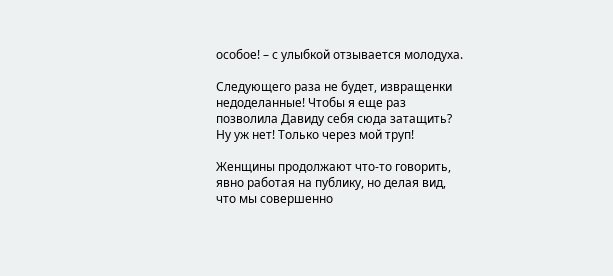особое! – с улыбкой отзывается молодуха.

Следующего раза не будет, извращенки недоделанные! Чтобы я еще раз позволила Давиду себя сюда затащить? Ну уж нет! Только через мой труп!

Женщины продолжают что-то говорить, явно работая на публику, но делая вид, что мы совершенно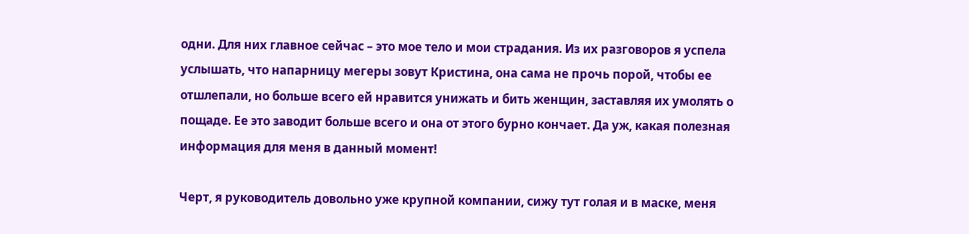одни. Для них главное сейчас – это мое тело и мои страдания. Из их разговоров я успела услышать, что напарницу мегеры зовут Кристина, она сама не прочь порой, чтобы ее отшлепали, но больше всего ей нравится унижать и бить женщин, заставляя их умолять о пощаде. Ее это заводит больше всего и она от этого бурно кончает. Да уж, какая полезная информация для меня в данный момент!

Черт, я руководитель довольно уже крупной компании, сижу тут голая и в маске, меня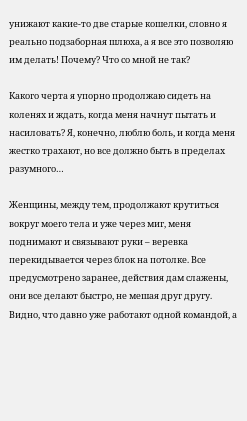унижают какие-то две старые кошелки, словно я реально подзаборная шлюха, а я все это позволяю им делать! Почему? Что со мной не так?

Какого черта я упорно продолжаю сидеть на коленях и ждать, когда меня начнут пытать и насиловать? Я, конечно, люблю боль, и когда меня жестко трахают, но все должно быть в пределах разумного…

Женщины, между тем, продолжают крутиться вокруг моего тела и уже через миг, меня поднимают и связывают руки – веревка перекидывается через блок на потолке. Все предусмотрено заранее, действия дам слажены, они все делают быстро, не мешая друг другу. Видно, что давно уже работают одной командой, а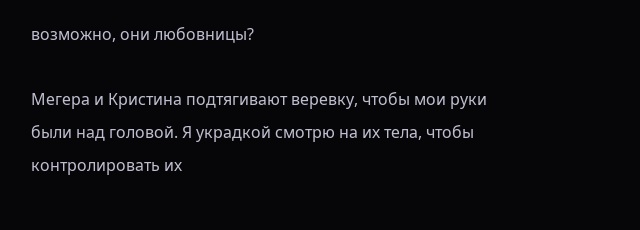возможно, они любовницы?

Мегера и Кристина подтягивают веревку, чтобы мои руки были над головой. Я украдкой смотрю на их тела, чтобы контролировать их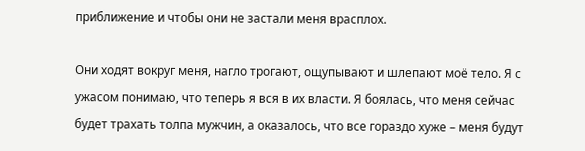приближение и чтобы они не застали меня врасплох.

Они ходят вокруг меня, нагло трогают, ощупывают и шлепают моё тело. Я с ужасом понимаю, что теперь я вся в их власти. Я боялась, что меня сейчас будет трахать толпа мужчин, а оказалось, что все гораздо хуже – меня будут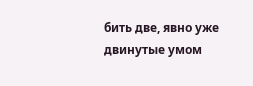бить две, явно уже двинутые умом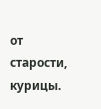от старости, курицы.